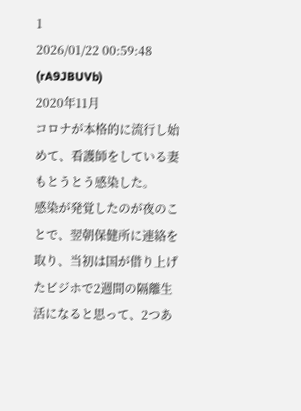1
2026/01/22 00:59:48
(rA9JBUVb)
2020年11月
コロナが本格的に流行し始めて、看護師をしている妻もとうとう感染した。
感染が発覚したのが夜のことで、翌朝保健所に連絡を取り、当初は国が借り上げたビジホで2週間の隔離生活になると思って、2つあ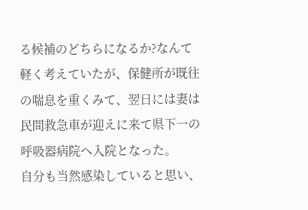る候補のどちらになるか?なんて軽く考えていたが、保健所が既往の喘息を重くみて、翌日には妻は民間救急車が迎えに来て県下一の呼吸器病院へ入院となった。
自分も当然感染していると思い、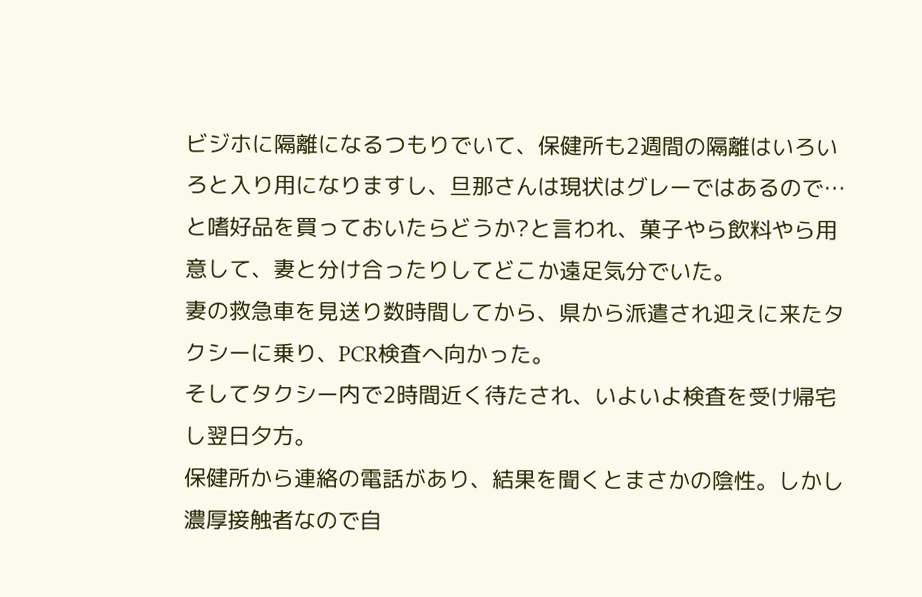ビジホに隔離になるつもりでいて、保健所も2週間の隔離はいろいろと入り用になりますし、旦那さんは現状はグレーではあるので…と嗜好品を買っておいたらどうか?と言われ、菓子やら飲料やら用意して、妻と分け合ったりしてどこか遠足気分でいた。
妻の救急車を見送り数時間してから、県から派遣され迎えに来たタクシーに乗り、PCR検査へ向かった。
そしてタクシー内で2時間近く待たされ、いよいよ検査を受け帰宅し翌日夕方。
保健所から連絡の電話があり、結果を聞くとまさかの陰性。しかし濃厚接触者なので自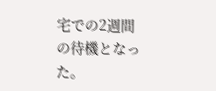宅での2週間の待機となった。